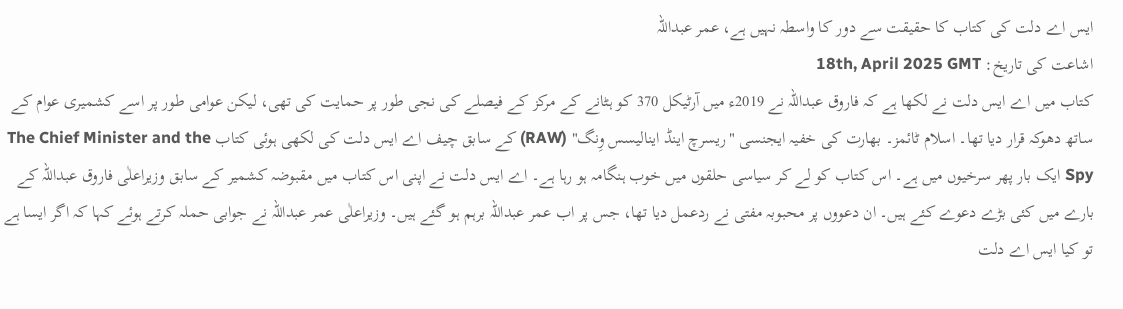ایس اے دلت کی کتاب کا حقیقت سے دور کا واسطہ نہیں ہے، عمر عبداللہ
اشاعت کی تاریخ: 18th, April 2025 GMT
کتاب میں اے ایس دلت نے لکھا ہے کہ فاروق عبداللہ نے 2019ء میں آرٹیکل 370 کو ہٹانے کے مرکز کے فیصلے کی نجی طور پر حمایت کی تھی، لیکن عوامی طور پر اسے کشمیری عوام کے ساتھ دھوکہ قرار دیا تھا۔ اسلام ٹائمز۔ بھارت کی خفیہ ایجنسی "ریسرچ اینڈ اینالیسس وِنگ" (RAW) کے سابق چیف اے ایس دلت کی لکھی ہوئی کتاب The Chief Minister and the Spy ایک بار پھر سرخیوں میں ہے۔ اس کتاب کو لے کر سیاسی حلقوں میں خوب ہنگامہ ہو رہا ہے۔ اے ایس دلت نے اپنی اس کتاب میں مقبوضہ کشمیر کے سابق وزیراعلٰی فاروق عبداللہ کے بارے میں کئی بڑے دعوے کئے ہیں۔ ان دعووں پر محبوبہ مفتی نے ردعمل دیا تھا، جس پر اب عمر عبداللہ برہم ہو گئے ہیں۔ وزیراعلٰی عمر عبداللہ نے جوابی حملہ کرتے ہوئے کہا کہ اگر ایسا ہے تو کیا ایس اے دلت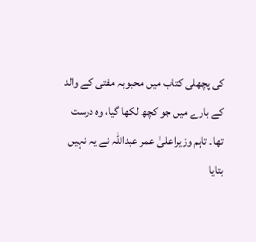کی پچھلی کتاب میں محبوبہ مفتی کے والد کے بارے میں جو کچھ لکھا گیا، وہ درست تھا۔ تاہم وزیراعلیٰ عمر عبداللہ نے یہ نہیں بتایا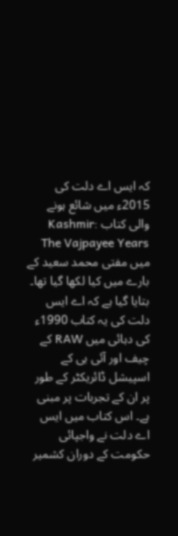کہ ایس اے دلت کی 2015ء میں شائع ہونے والی کتاب Kashmir: The Vajpayee Years میں مفتی محمد سعید کے بارے میں کیا لکھا گیا تھا۔
بتایا گیا ہے کہ اے ایس دلت کی یہ کتاب 1990ء کی دہائی میں RAW کے چیف اور آئی بی کے اسپیشل ڈائریکٹر کے طور پر ان کے تجربات پر مبنی ہے۔ اس کتاب میں ایس اے دلت نے واجپائی حکومت کے دوران کشمیر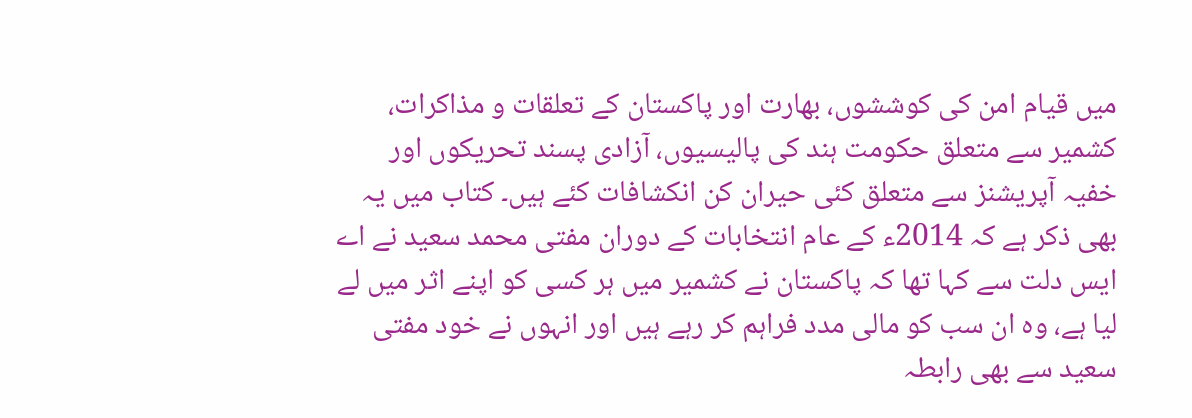میں قیام امن کی کوششوں، بھارت اور پاکستان کے تعلقات و مذاکرات، کشمیر سے متعلق حکومت ہند کی پالیسیوں، آزادی پسند تحریکوں اور خفیہ آپریشنز سے متعلق کئی حیران کن انکشافات کئے ہیں۔ کتاب میں یہ بھی ذکر ہے کہ 2014ء کے عام انتخابات کے دوران مفتی محمد سعید نے اے ایس دلت سے کہا تھا کہ پاکستان نے کشمیر میں ہر کسی کو اپنے اثر میں لے لیا ہے، وہ ان سب کو مالی مدد فراہم کر رہے ہیں اور انہوں نے خود مفتی سعید سے بھی رابطہ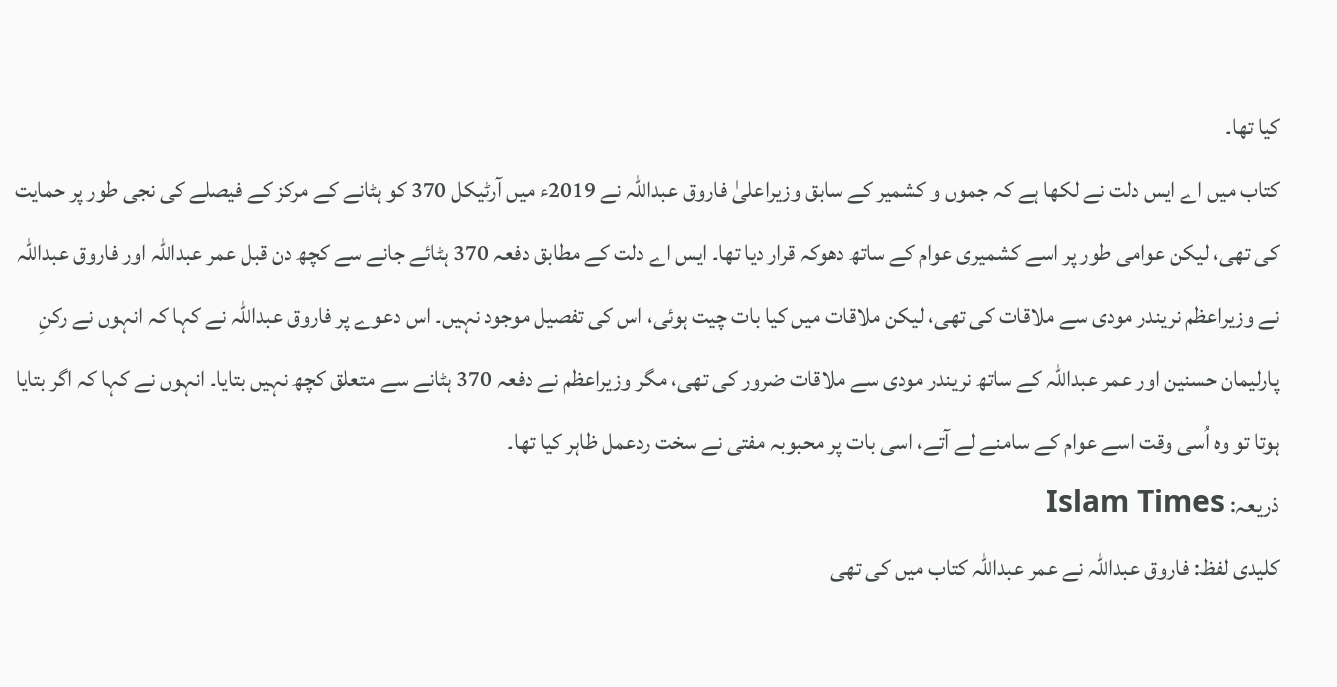کیا تھا۔
کتاب میں اے ایس دلت نے لکھا ہے کہ جموں و کشمیر کے سابق وزیراعلیٰ فاروق عبداللہ نے 2019ء میں آرٹیکل 370 کو ہٹانے کے مرکز کے فیصلے کی نجی طور پر حمایت کی تھی، لیکن عوامی طور پر اسے کشمیری عوام کے ساتھ دھوکہ قرار دیا تھا۔ ایس اے دلت کے مطابق دفعہ 370 ہٹائے جانے سے کچھ دن قبل عمر عبداللہ اور فاروق عبداللہ نے وزیراعظم نریندر مودی سے ملاقات کی تھی، لیکن ملاقات میں کیا بات چیت ہوئی، اس کی تفصیل موجود نہیں۔ اس دعوے پر فاروق عبداللہ نے کہا کہ انہوں نے رکنِ پارلیمان حسنین اور عمر عبداللہ کے ساتھ نریندر مودی سے ملاقات ضرور کی تھی، مگر وزیراعظم نے دفعہ 370 ہٹانے سے متعلق کچھ نہیں بتایا۔ انہوں نے کہا کہ اگر بتایا ہوتا تو وہ اُسی وقت اسے عوام کے سامنے لے آتے، اسی بات پر محبوبہ مفتی نے سخت ردعمل ظاہر کیا تھا۔
ذریعہ: Islam Times
کلیدی لفظ: فاروق عبداللہ نے عمر عبداللہ کتاب میں کی تھی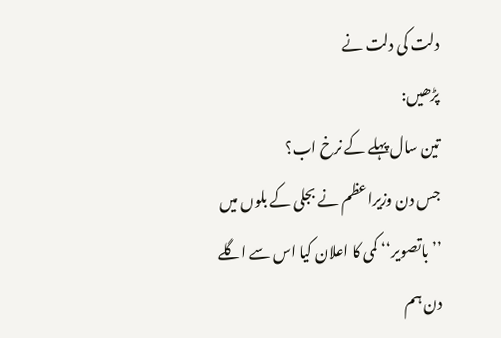دلت کی دلت نے
پڑھیں:
تین سال پہلے کے نرخ اب؟
جس دن وزیراعظم نے بجلی کے بلوں میں ’’باتصویر‘‘ کمی کا اعلان کیا اس سے اگلے دن ہم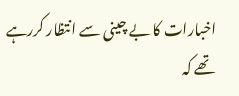اخبارات کا بے چینی سے انتظار کررہے تھے کہ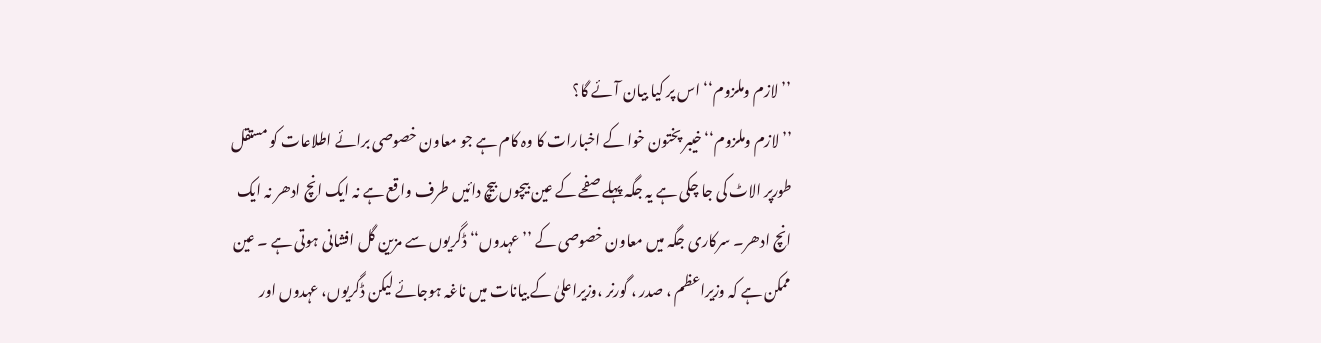’’لازم وملزوم‘‘ اس پر کیا بیان آئے گا؟
’’لازم وملزوم‘‘خیبر پختون خوا کے اخبارات کا وہ کام ہے جو معاون خصوصی برائے اطلاعات کو مستقل طورپر الاٹ کی جا چکی ہے یہ جگہ پہلے صفحے کے عین بیچوں بیچ دائیں طرف واقع ہے نہ ایک انچ ادھر نہ ایک انچ ادھر۔ سرکاری جگہ میں معاون خصوصی کے ’’عہدوں‘‘ ڈگریوں سے مزین گل افشانی ہوتی ہے ۔ عین ممکن ہے کہ وزیراعظم ، صدر ، گورنر ،وزیراعلیٰ کے بیانات میں ناغہ ہوجائے لیکن ڈگریوں، عہدوں اور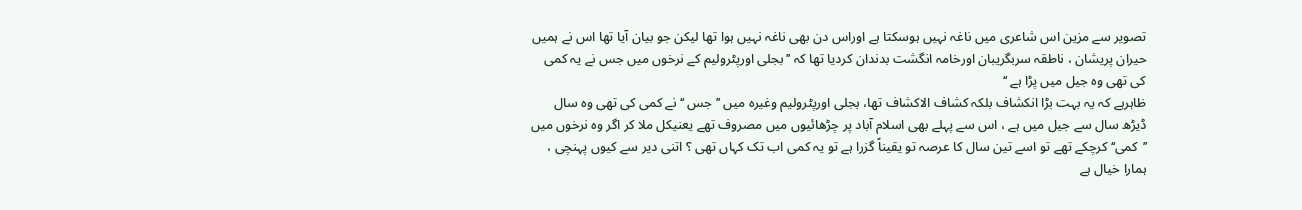تصویر سے مزین اس شاعری میں ناغہ نہیں ہوسکتا ہے اوراس دن بھی ناغہ نہیں ہوا تھا لیکن جو بیان آیا تھا اس نے ہمیں حیران پریشان ، ناطقہ سربگریبان اورخامہ انگشت بدندان کردیا تھا کہ ’’بجلی اورپٹرولیم کے نرخوں میں جس نے یہ کمی کی تھی وہ جیل میں پڑا ہے ‘‘
ظاہرہے کہ یہ بہت بڑا انکشاف بلکہ کشاف الاکشاف تھا، بجلی اورپٹرولیم وغیرہ میں ’’جس ‘‘ نے کمی کی تھی وہ سال ڈیڑھ سال سے جیل میں ہے ، اس سے پہلے بھی اسلام آباد پر چڑھائیوں میں مصروف تھے یعنیکل ملا کر اگر وہ نرخوں میں ’’کمی‘‘ کرچکے تھے تو اسے تین سال کا عرصہ تو یقیناً گزرا ہے تو یہ کمی اب تک کہاں تھی ؟ اتنی دیر سے کیوں پہنچی ، ہمارا خیال ہے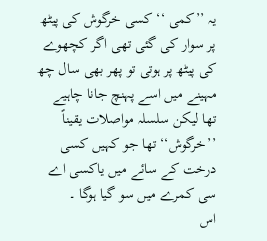یہ ’’کمی ‘‘ کسی خرگوش کی پیٹھ پر سوار کی گئی تھی اگر کچھوے کی پیٹھ پر ہوتی تو پھر بھی سال چھ مہینے میں اسے پہنچ جانا چاہیے تھا لیکن سلسلہ مواصلات یقیناً ’’خرگوش‘‘ تھا جو کہیں کسی درخت کے سائے میں یاکسی اے سی کمرے میں سو گیا ہوگا ۔
اس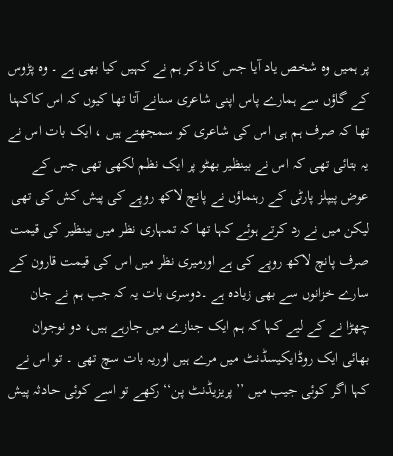پر ہمیں وہ شخص یاد آیا جس کا ذکر ہم نے کہیں کیا بھی ہے ۔ وہ پڑوس کے گاؤں سے ہمارے پاس اپنی شاعری سنانے آتا تھا کیوں کہ اس کاکہنا تھا کہ صرف ہم ہی اس کی شاعری کو سمجھتے ہیں ، ایک بات اس نے یہ بتائی تھی کہ اس نے بینظیر بھٹو پر ایک نظم لکھی تھی جس کے عوض پیپلز پارٹی کے رہنماؤں نے پانچ لاکھ روپے کی پیش کش کی تھی لیکن میں نے رد کرتے ہوئے کہا تھا کہ تمہاری نظر میں بینظیر کی قیمت صرف پانچ لاکھ روپے کی ہے اورمیری نظر میں اس کی قیمت قارون کے سارے خزانوں سے بھی زیادہ ہے ۔دوسری بات یہ کہ جب ہم نے جان چھڑا نے کے لیے کہا کہ ہم ایک جنازے میں جارہے ہیں، دو نوجوان بھائی ایک روڈایکیسڈنٹ میں مرے ہیں اوریہ بات سچ تھی ۔ تو اس نے کہا اگر کوئی جیب میں ’’پریزیڈنٹ پن‘‘ رکھے تو اسے کوئی حادثہ پیش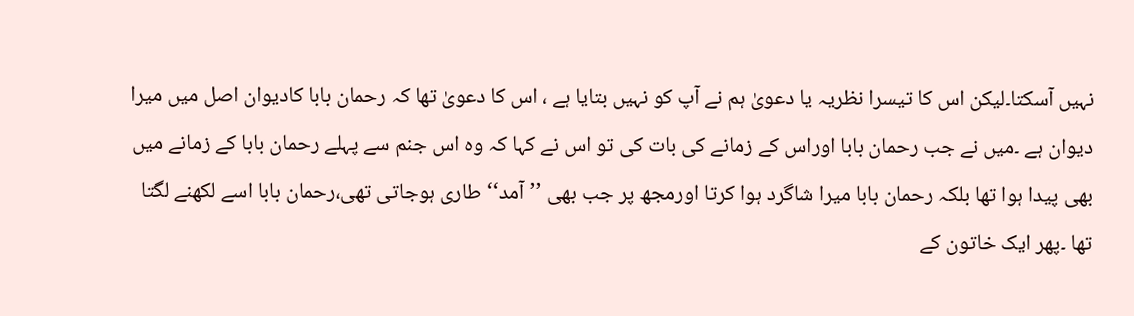نہیں آسکتا۔لیکن اس کا تیسرا نظریہ یا دعویٰ ہم نے آپ کو نہیں بتایا ہے ، اس کا دعویٰ تھا کہ رحمان بابا کادیوان اصل میں میرا دیوان ہے ۔میں نے جب رحمان بابا اوراس کے زمانے کی بات کی تو اس نے کہا کہ وہ اس جنم سے پہلے رحمان بابا کے زمانے میں بھی پیدا ہوا تھا بلکہ رحمان بابا میرا شاگرد ہوا کرتا اورمجھ پر جب بھی ’’آمد‘‘ طاری ہوجاتی تھی،رحمان بابا اسے لکھنے لگتا تھا ۔پھر ایک خاتون کے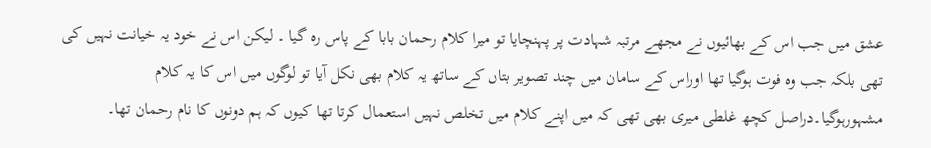عشق میں جب اس کے بھائیوں نے مجھے مرتبہ شہادت پر پہنچایا تو میرا کلام رحمان بابا کے پاس رہ گیا ۔ لیکن اس نے خود یہ خیانت نہیں کی تھی بلکہ جب وہ فوت ہوگیا تھا اوراس کے سامان میں چند تصویر بتاں کے ساتھ یہ کلام بھی نکل آیا تو لوگوں میں اس کا یہ کلام مشہورہوگیا۔دراصل کچھ غلطی میری بھی تھی کہ میں اپنے کلام میں تخلص نہیں استعمال کرتا تھا کیوں کہ ہم دونوں کا نام رحمان تھا۔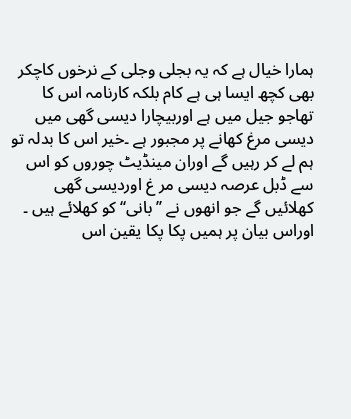ہمارا خیال ہے کہ یہ بجلی وجلی کے نرخوں کاچکر بھی کچھ ایسا ہی ہے کام بلکہ کارنامہ اس کا تھاجو جیل میں ہے اوربیچارا دیسی گھی میں دیسی مرغ کھانے پر مجبور ہے ۔خیر اس کا بدلہ تو ہم لے کر رہیں گے اوران مینڈیٹ چوروں کو اس سے ڈبل عرصہ دیسی مر غ اوردیسی گھی کھلائیں گے جو انھوں نے ’’بانی‘‘ کو کھلائے ہیں ۔
اوراس بیان پر ہمیں پکا پکا یقین اس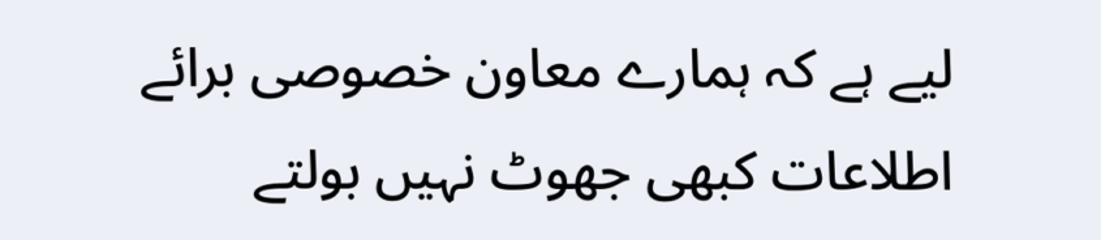لیے ہے کہ ہمارے معاون خصوصی برائے اطلاعات کبھی جھوٹ نہیں بولتے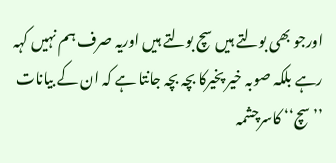اورجو بھی بولتے ہیں سچ بولتے ہیں اوریہ صرف ہم نہیں کہہ رہے بلکہ صوبہ خیر پخیرکا بچہ بچہ جانتا ہے کہ ان کے بیانات ’’سچ‘‘ کاسرچشمہ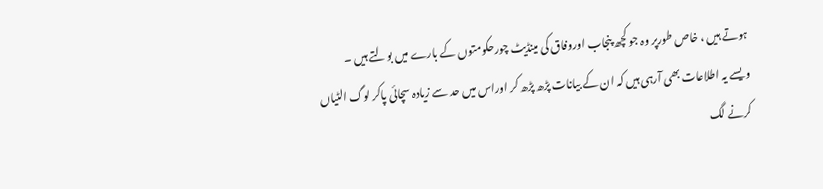ہوتے ہیں ، خاص طورپر وہ جو کچھ پنجاب اوروفاق کی مینڈیٹ چورحکومتوں کے بارے میں بولتے ہیں ۔
ویسے یہ اطلاعات بھی آرہی ہیں کہ ان کے بیانات پڑھ پڑھ کر اوراس میں حد سے زیادہ سچائی پاکر لوگ الٹیاں کرنے لگ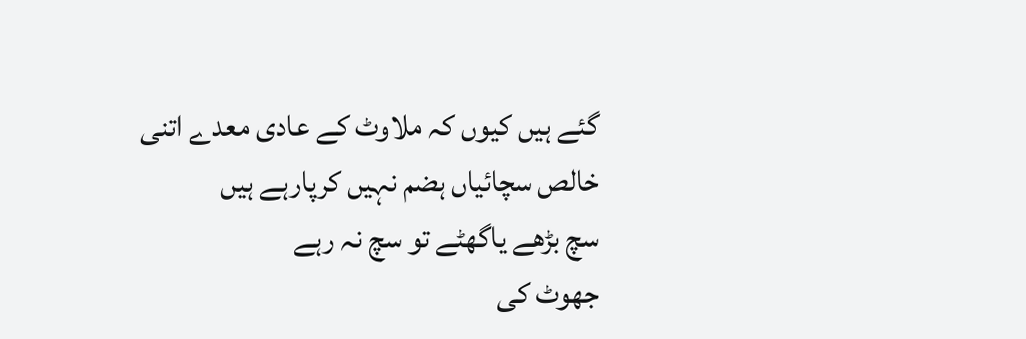گئے ہیں کیوں کہ ملاوٹ کے عادی معدے اتنی خالص سچائیاں ہضم نہیں کرپارہے ہیں
سچ بڑھے یاگھٹے تو سچ نہ رہے
جھوٹ کی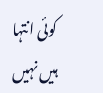کوئی انتہا ہیں نہیں